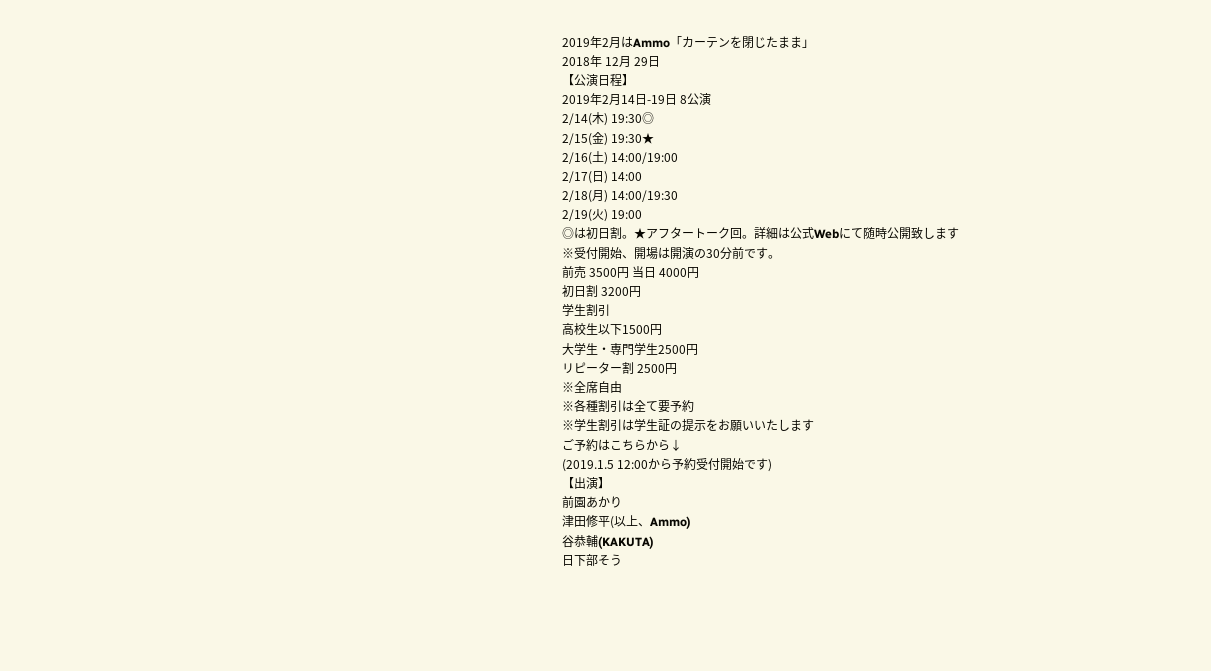2019年2月はAmmo「カーテンを閉じたまま」
2018年 12月 29日
【公演日程】
2019年2月14日-19日 8公演
2/14(木) 19:30◎
2/15(金) 19:30★
2/16(土) 14:00/19:00
2/17(日) 14:00
2/18(月) 14:00/19:30
2/19(火) 19:00
◎は初日割。★アフタートーク回。詳細は公式Webにて随時公開致します
※受付開始、開場は開演の30分前です。
前売 3500円 当日 4000円
初日割 3200円
学生割引
高校生以下1500円
大学生・専門学生2500円
リピーター割 2500円
※全席自由
※各種割引は全て要予約
※学生割引は学生証の提示をお願いいたします
ご予約はこちらから↓
(2019.1.5 12:00から予約受付開始です)
【出演】
前園あかり
津田修平(以上、Ammo)
谷恭輔(KAKUTA)
日下部そう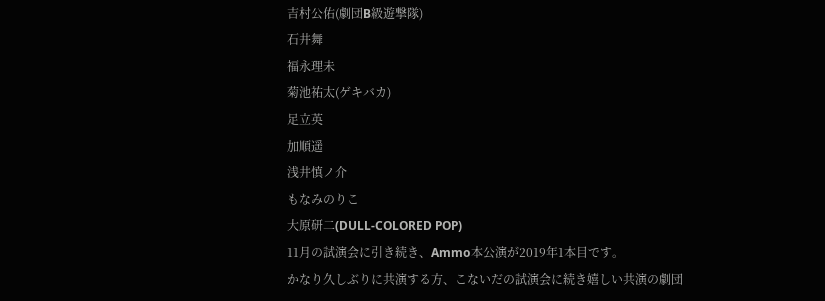吉村公佑(劇団B級遊撃隊)
石井舞
福永理未
菊池祐太(ゲキバカ)
足立英
加順遥
浅井慎ノ介
もなみのりこ
大原研二(DULL-COLORED POP)
11月の試演会に引き続き、Ammo本公演が2019年1本目です。
かなり久しぶりに共演する方、こないだの試演会に続き嬉しい共演の劇団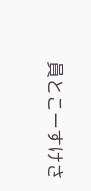員とこーすけさ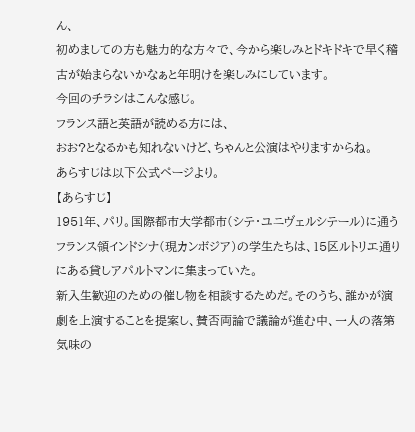ん、
初めましての方も魅力的な方々で、今から楽しみとドキドキで早く稽古が始まらないかなぁと年明けを楽しみにしています。
今回のチラシはこんな感じ。
フランス語と英語が読める方には、
おお?となるかも知れないけど、ちゃんと公演はやりますからね。
あらすじは以下公式ページより。
【あらすじ】
1951年、パリ。国際都市大学都市(シテ・ユニヴェルシテール)に通うフランス領インドシナ(現カンボジア)の学生たちは、15区ルトリエ通りにある貸しアパルトマンに集まっていた。
新入生歓迎のための催し物を相談するためだ。そのうち、誰かが演劇を上演することを提案し、賛否両論で議論が進む中、一人の落第気味の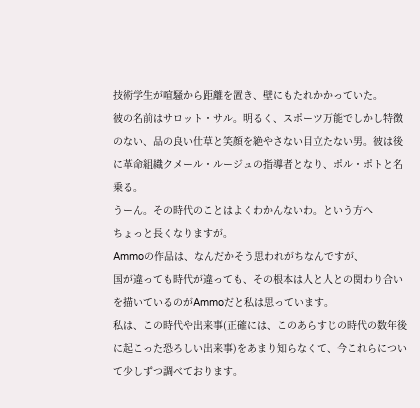技術学生が喧騒から距離を置き、壁にもたれかかっていた。
彼の名前はサロット・サル。明るく、スポーツ万能でしかし特徴のない、品の良い仕草と笑顔を絶やさない目立たない男。彼は後に革命組織クメール・ルージュの指導者となり、ポル・ポトと名乗る。
うーん。その時代のことはよくわかんないわ。という方へ
ちょっと長くなりますが。
Ammoの作品は、なんだかそう思われがちなんですが、
国が違っても時代が違っても、その根本は人と人との関わり合いを描いているのがAmmoだと私は思っています。
私は、この時代や出来事(正確には、このあらすじの時代の数年後に起こった恐ろしい出来事)をあまり知らなくて、今これらについて少しずつ調べております。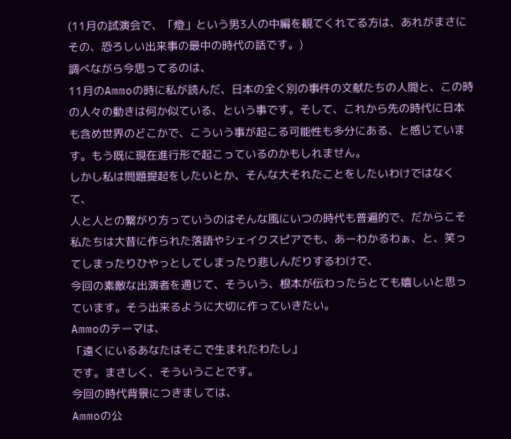(11月の試演会で、「燈」という男3人の中編を観てくれてる方は、あれがまさにその、恐ろしい出来事の最中の時代の話です。)
調べながら今思ってるのは、
11月のAmmoの時に私が読んだ、日本の全く別の事件の文献たちの人間と、この時の人々の動きは何か似ている、という事です。そして、これから先の時代に日本も含め世界のどこかで、こういう事が起こる可能性も多分にある、と感じています。もう既に現在進行形で起こっているのかもしれません。
しかし私は問題提起をしたいとか、そんな大それたことをしたいわけではなくて、
人と人との繋がり方っていうのはそんな風にいつの時代も普遍的で、だからこそ私たちは大昔に作られた落語やシェイクスピアでも、あーわかるわぁ、と、笑ってしまったりひやっとしてしまったり悲しんだりするわけで、
今回の素敵な出演者を通じて、そういう、根本が伝わったらとても嬉しいと思っています。そう出来るように大切に作っていきたい。
Ammoのテーマは、
「遠くにいるあなたはそこで生まれたわたし」
です。まさしく、そういうことです。
今回の時代背景につきましては、
Ammoの公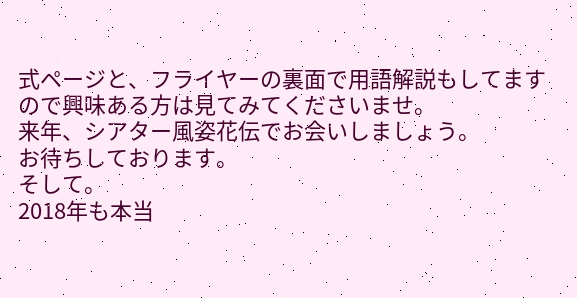式ページと、フライヤーの裏面で用語解説もしてますので興味ある方は見てみてくださいませ。
来年、シアター風姿花伝でお会いしましょう。
お待ちしております。
そして。
2018年も本当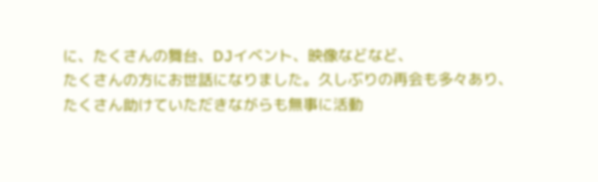に、たくさんの舞台、DJイベント、映像などなど、
たくさんの方にお世話になりました。久しぶりの再会も多々あり、たくさん助けていただきながらも無事に活動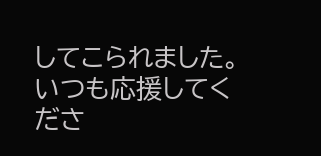してこられました。
いつも応援してくださ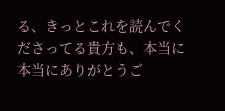る、きっとこれを読んでくださってる貴方も、本当に本当にありがとうご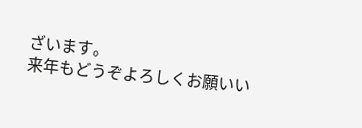ざいます。
来年もどうぞよろしくお願いい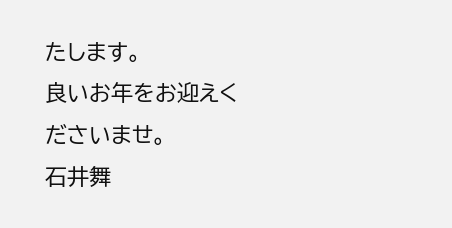たします。
良いお年をお迎えくださいませ。
石井舞